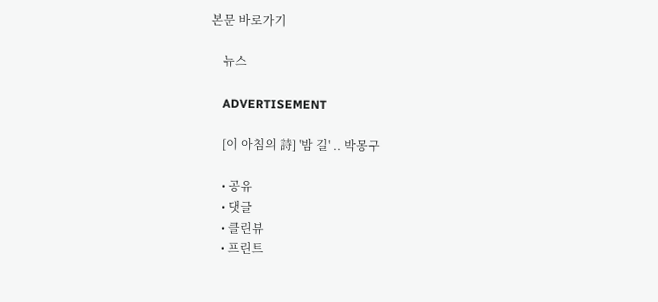본문 바로가기

    뉴스

    ADVERTISEMENT

    [이 아침의 詩] '밤 길' .. 박몽구

    • 공유
    • 댓글
    • 클린뷰
    • 프린트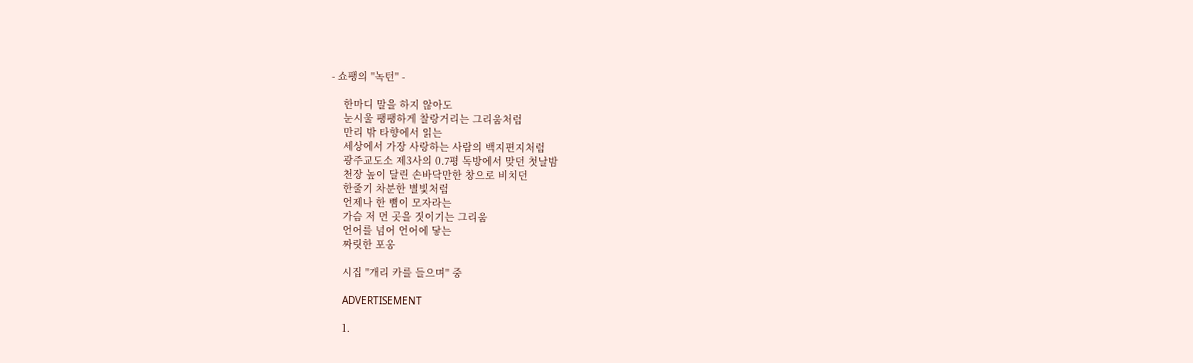- 쇼팽의 ''녹턴'' -

    한마디 말을 하지 않아도
    눈시울 팽팽하게 찰랑거리는 그리움처럼
    만리 밖 타향에서 읽는
    세상에서 가장 사랑하는 사람의 백지편지처럼
    광주교도소 제3사의 0.7평 독방에서 맞던 첫날밤
    천장 높이 달린 손바닥만한 창으로 비치던
    한줄기 차분한 별빛처럼
    언제나 한 뼘이 모자라는
    가슴 저 먼 곳을 짓이기는 그리움
    언어를 넘어 언어에 닿는
    짜릿한 포옹

    시집 ''개리 카를 들으며'' 중

    ADVERTISEMENT

    1.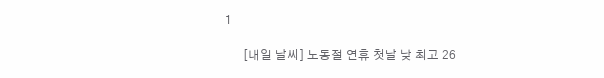1

      [내일 날씨] 노동절 연휴 첫날 낮 최고 26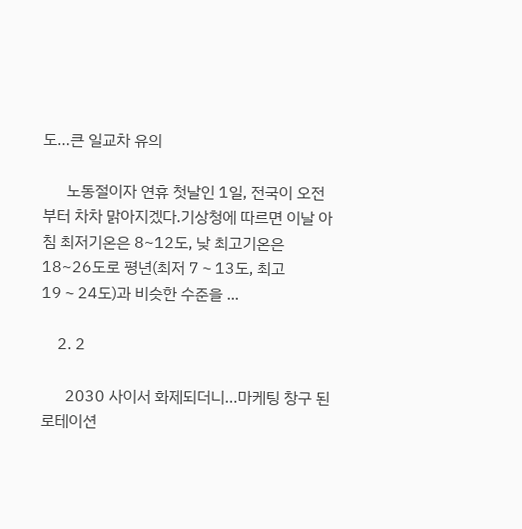도…큰 일교차 유의

      노동절이자 연휴 첫날인 1일, 전국이 오전부터 차차 맑아지겠다.기상청에 따르면 이날 아침 최저기온은 8~12도, 낮 최고기온은 18~26도로 평년(최저 7∼13도, 최고 19∼24도)과 비슷한 수준을 ...

    2. 2

      2030 사이서 화제되더니…마케팅 창구 된 로테이션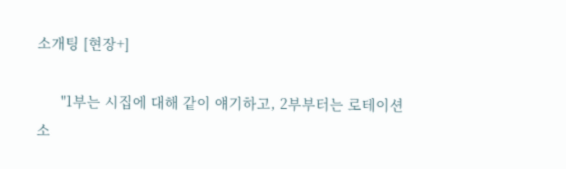소개팅 [현장+]

      "1부는 시집에 대해 같이 얘기하고, 2부부터는 로테이션 소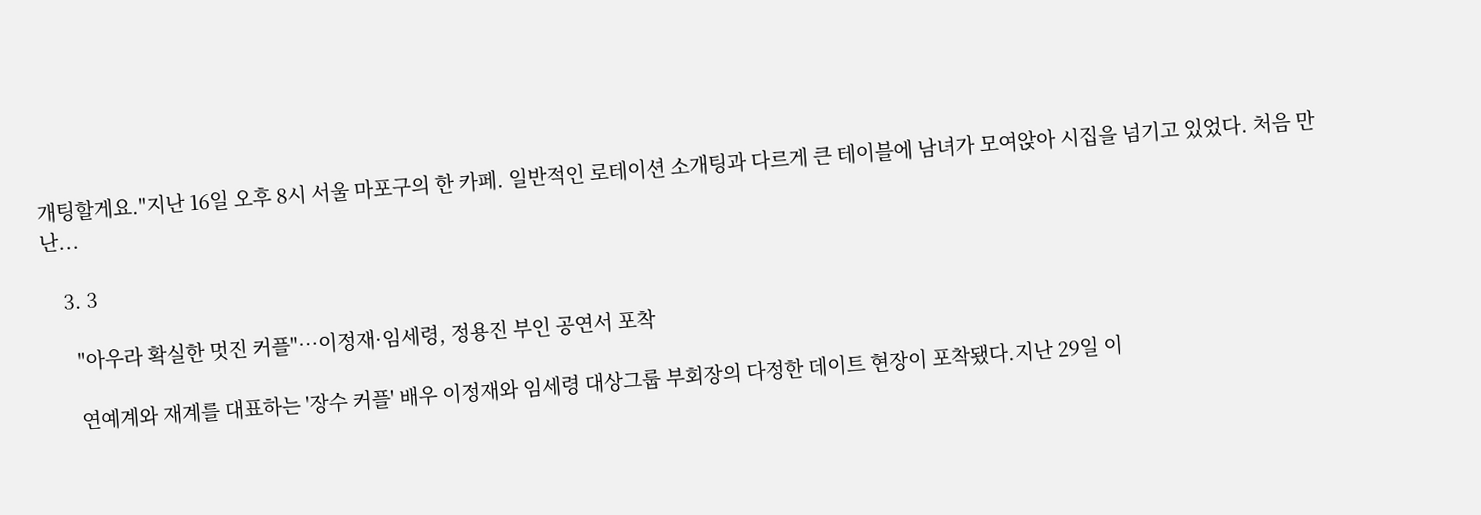개팅할게요."지난 16일 오후 8시 서울 마포구의 한 카페. 일반적인 로테이션 소개팅과 다르게 큰 테이블에 남녀가 모여앉아 시집을 넘기고 있었다. 처음 만난...

    3. 3

      "아우라 확실한 멋진 커플"…이정재·임세령, 정용진 부인 공연서 포착

      연예계와 재계를 대표하는 '장수 커플' 배우 이정재와 임세령 대상그룹 부회장의 다정한 데이트 현장이 포착됐다.지난 29일 이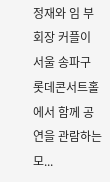정재와 임 부회장 커플이 서울 송파구 롯데콘서트홀에서 함께 공연을 관람하는 모...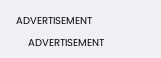ADVERTISEMENT

    ADVERTISEMENT